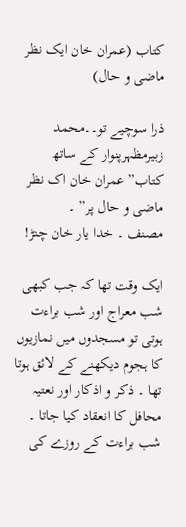کتاب (عمران خان ایک نظر ماضی و حال)

ذرا سوچیے تو۔۔محمد زبیرمظہرپنوار کے ساتھ
کتاب” عمران خان اک نظر ماضی و حال پر” ۔
مصنف ۔ خدا یار خان چنڑ!

ایک وقت تھا کہ جب کبھی شب معراج اور شب براءت ہوتی تو مسجدوں میں نمازیوں کا ہجوم دیکھنے کے لائق ہوتا تھا ۔ ذکر و اذکار اور نعتیہ محافل کا انعقاد کیا جاتا ۔ شب براءت کے روزے کی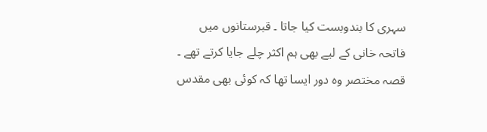سہری کا بندوبست کیا جاتا ۔ قبرستانوں میں فاتحہ خانی کے لیے بھی ہم اکثر چلے جایا کرتے تھے ۔ قصہ مختصر وہ دور ایسا تھا کہ کوئی بھی مقدس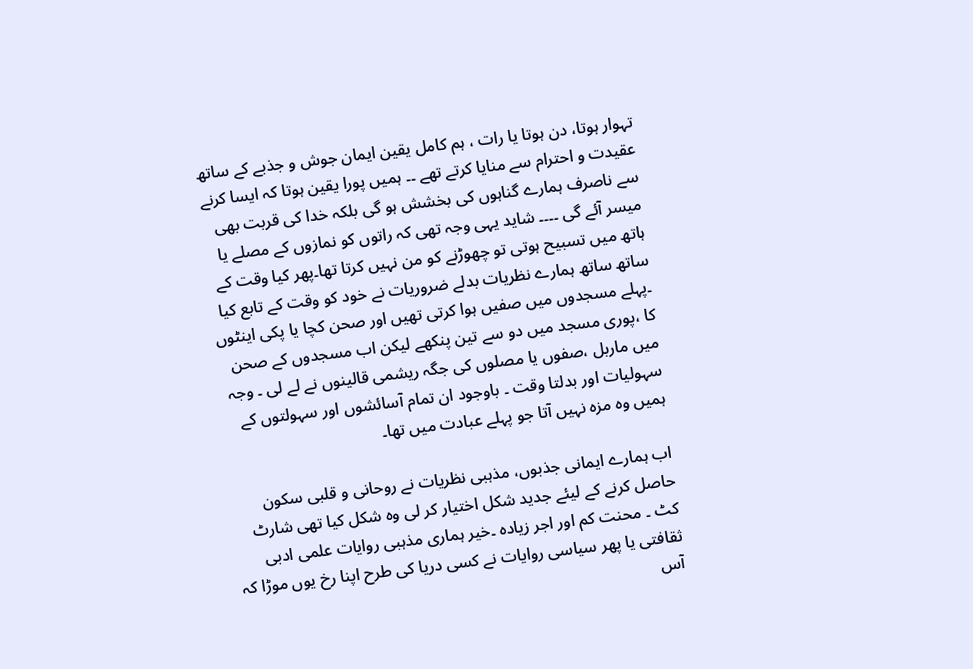تہوار ہوتا، دن ہوتا یا رات ، ہم کامل یقین ایمان جوش و جذبے کے ساتھ عقیدت و احترام سے منایا کرتے تھے ۔۔ ہمیں پورا یقین ہوتا کہ ایسا کرنے سے ناصرف ہمارے گناہوں کی بخشش ہو گی بلکہ خدا کی قربت بھی میسر آئے گی ۔۔۔۔ شاید یہی وجہ تھی کہ راتوں کو نمازوں کے مصلے یا ہاتھ میں تسبیح ہوتی تو چھوڑنے کو من نہیں کرتا تھا۔پھر کیا وقت کے ساتھ ساتھ ہمارے نظریات بدلے ضروریات نے خود کو وقت کے تابع کیا ۔پہلے مسجدوں میں صفیں ہوا کرتی تھیں اور صحن کچا یا پکی اینٹوں کا ،پوری مسجد میں دو سے تین پنکھے لیکن اب مسجدوں کے صحن میں ماربل ،صفوں یا مصلوں کی جگہ ریشمی قالینوں نے لے لی ۔ وجہ سہولیات اور بدلتا وقت ۔ باوجود ان تمام آسائشوں اور سہولتوں کے ہمیں وہ مزہ نہیں آتا جو پہلے عبادت میں تھا۔

اب ہمارے ایمانی جذبوں، مذہبی نظریات نے روحانی و قلبی سکون حاصل کرنے کے لیئے جدید شکل اختیار کر لی وہ شکل کیا تھی شارٹ کٹ ۔ محنت کم اور اجر زیادہ ۔خیر ہماری مذہبی روایات علمی ادبی ثقافتی یا پھر سیاسی روایات نے کسی دریا کی طرح اپنا رخ یوں موڑا کہ آس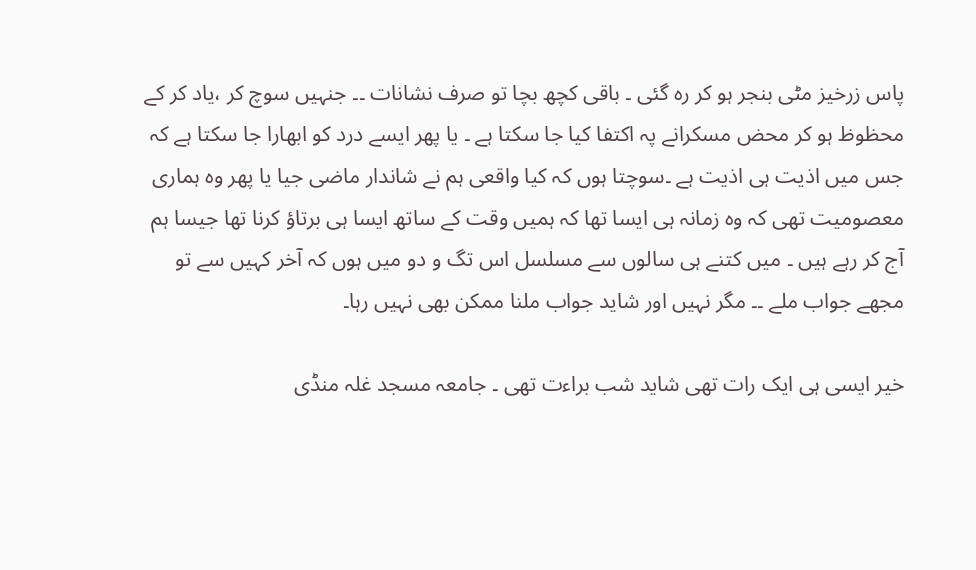پاس زرخیز مٹی بنجر ہو کر رہ گئی ۔ باقی کچھ بچا تو صرف نشانات ۔۔ جنہیں سوچ کر ،یاد کر کے محظوظ ہو کر محض مسکرانے پہ اکتفا کیا جا سکتا ہے ۔ یا پھر ایسے درد کو ابھارا جا سکتا ہے کہ جس میں اذیت ہی اذیت ہے ۔سوچتا ہوں کہ کیا واقعی ہم نے شاندار ماضی جیا یا پھر وہ ہماری معصومیت تھی کہ وہ زمانہ ہی ایسا تھا کہ ہمیں وقت کے ساتھ ایسا ہی برتاؤ کرنا تھا جیسا ہم آج کر رہے ہیں ۔ میں کتنے ہی سالوں سے مسلسل اس تگ و دو میں ہوں کہ آخر کہیں سے تو مجھے جواب ملے ۔۔ مگر نہیں اور شاید جواب ملنا ممکن بھی نہیں رہا۔

خیر ایسی ہی ایک رات تھی شاید شب براءت تھی ۔ جامعہ مسجد غلہ منڈی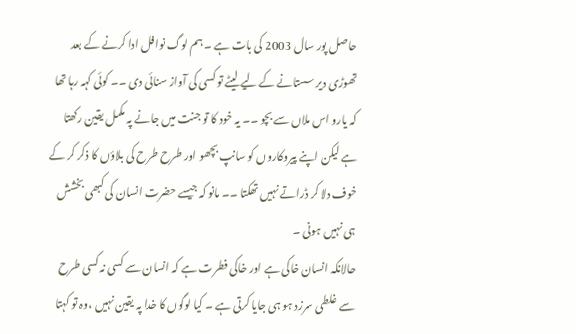حاصل پور سال 2003 کی بات ہے ۔ ہم لوگ نوافل ادا کرنے کے بعد تھوڑی دیر سستانے کے لیے لیٹے تو کسی کی آواز سنائی دی ۔۔ کوئی کہہ رہا تھا کہ یارو اس ملاں سے بچو ۔۔ یہ خود کا تو جنت میں جانے پہ مکمل یقین رکھتا ہے لیکن اپنے پیروکاروں کو سانپ بچھو اور طرح طرح کی بلاؤں کا ذکر کر کے خوف دلا کر ڈراتے نہیں تھکتا ۔۔ مانو کہ جیسے حضرت انسان کی کبھی بخشش ہی نہیں ہونی ۔
حالانکہ انسان خاکی ہے اور خاکی فطرت ہے کہ انسان سے کسی نہ کسی طرح سے غلطی سرزد ہو ہی جایا کرتی ہے ۔ کیا لوگوں کا خدا پہ یقین نہیں ،وہ تو کہتا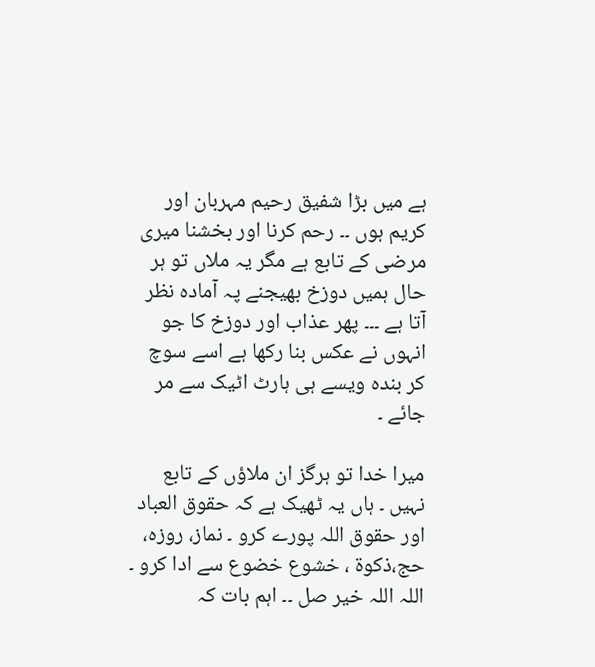ہے میں بڑا شفیق رحیم مہربان اور کریم ہوں ۔۔ رحم کرنا اور بخشنا میری مرضی کے تابع ہے مگر یہ ملاں تو ہر حال ہمیں دوزخ بھیجنے پہ آمادہ نظر آتا ہے ۔۔۔ پھر عذاب اور دوزخ کا جو انہوں نے عکس بنا رکھا ہے اسے سوچ کر بندہ ویسے ہی ہارٹ اٹیک سے مر جائے ۔

میرا خدا تو ہرگز ان ملاؤں کے تابع نہیں ۔ ہاں یہ ٹھیک ہے کہ حقوق العباد اور حقوق اللہ پورے کرو ۔ نماز، روزہ، حج،ذکوۃ ، خشوع خضوع سے ادا کرو ۔ اللہ اللہ خیر صل ۔۔ اہم بات کہ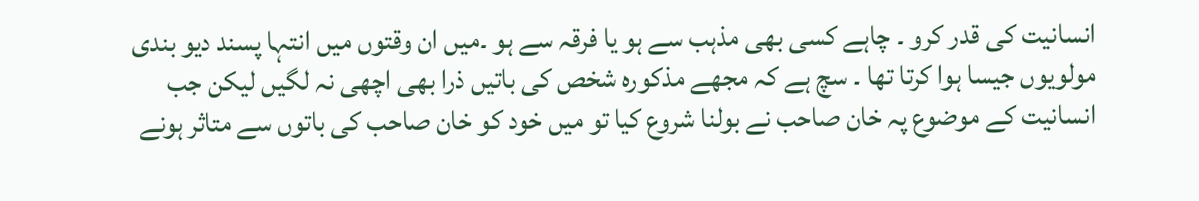انسانیت کی قدر کرو ۔ چاہے کسی بھی مذہب سے ہو یا فرقہ سے ہو ۔میں ان وقتوں میں انتہا پسند دیو بندی مولویوں جیسا ہوا کرتا تھا ۔ سچ ہے کہ مجھے مذکورہ شخص کی باتیں ذرا بھی اچھی نہ لگیں لیکن جب انسانیت کے موضوع پہ خان صاحب نے بولنا شروع کیا تو میں خود کو خان صاحب کی باتوں سے متاثر ہونے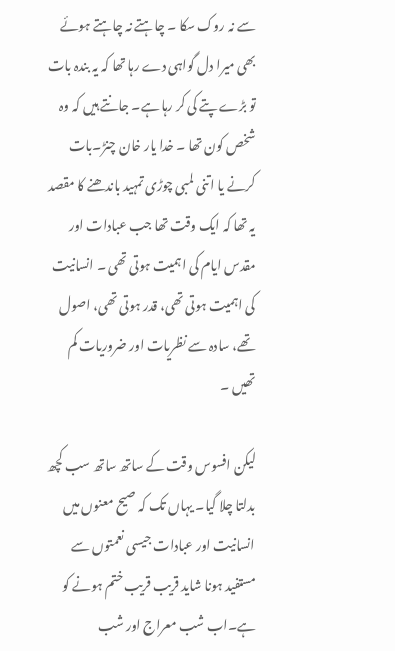سے نہ روک سکا ۔ چاہتے نہ چاہتے ہوئے بھی میرا دل گواہی دے رہا تھا کہ یہ بندہ بات تو بڑے پتے کی کر رہا ہے۔ جانتے ہیں کہ وہ شخص کون تھا ۔ خدا یار خان چنڑ۔بات کرنے یا اتنی لمبی چوڑی تمہید باندھنے کا مقصد یہ تھا کہ ایک وقت تھا جب عبادات اور مقدس ایام کی اہمیت ہوتی تھی ۔ انسانیت کی اہمیت ہوتی تھی، قدر ہوتی تھی، اصول تھے، سادہ سے نظریات اور ضروریات کم تھیں ۔

لیکن افسوس وقت کے ساتھ ساتھ سب کچھ بدلتا چلا گیا۔ یہاں تک کہ صیح معنوں میں انسانیت اور عبادات جیسی نعمتوں سے مستفید ہونا شاید قریب قریب ختم ہونے کو ہے۔اب شب معراج اور شب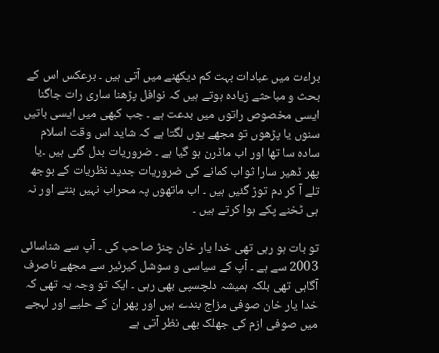براءت میں عبادات بہت کم دیکھنے میں آتی ہیں ۔ برعکس اس کے بحث و مباحثے زیادہ ہوتے ہیں کہ نوافل پڑھنا ساری رات جاگنا ایسی مخصوص راتوں میں بدعت ہے ۔ جب کبھی میں ایسی باتیں سنوں یا پڑھوں تو مجھے یوں لگتا ہے کہ شاید اس وقت اسلام سادہ سا تھا اور اب ماڈرن ہو گیا ہے ۔ ضروریات بدل گئی ہیں ۔یا پھر ڈھیر سارا ثواب کمانے کی ضروریات جدید نظریات کے بوجھ تلے آ کر دم توڑ گئیں ہیں ۔ اب ماتھوں پہ محراب نہیں بنتے اور نہ ہی ٹخنے پکے ہوا کرتے ہیں ۔

تو بات ہو رہی تھی خدا یار خان چنڑ صاحب کی ۔ آپ سے شناسائی 2003 سے ہے ۔ آپ کے سیاسی و سوشل کیرئیر سے مجھے ناصرف آگاہی تھی بلکہ ہمیشہ دلچسپی بھی رہی ۔ ایک تو وجہ یہ تھی کہ خدا یار خان صوفی مزاج بندے ہیں اور پھر ان کے حلیے اور لہجے میں صوفی ازم کی جھلک بھی نظر آتی ہے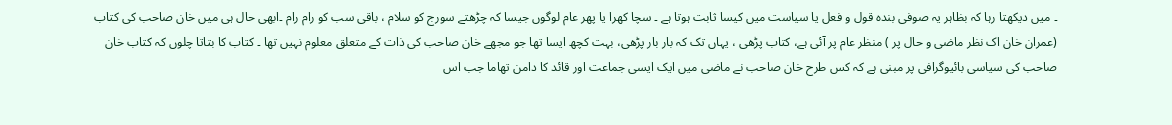۔ میں دیکھتا رہا کہ بظاہر یہ صوفی بندہ قول و فعل یا سیاست میں کیسا ثابت ہوتا ہے ۔ سچا کھرا یا پھر عام لوگوں جیسا کہ چڑھتے سورج کو سلام ، باقی سب کو رام رام ۔ابھی حال ہی میں خان صاحب کی کتاب (عمران خان اک نظر ماضی و حال پر ) منظر عام پر آئی ہے، کتاب پڑھی ، یہاں تک کہ بار بار پڑھی، بہت کچھ ایسا تھا جو مجھے خان صاحب کی ذات کے متعلق معلوم نہیں تھا ۔ کتاب کا بتاتا چلوں کہ کتاب خان صاحب کی سیاسی بائیوگرافی پر مبنی ہے کہ کس طرح خان صاحب نے ماضی میں ایک ایسی جماعت اور قائد کا دامن تھاما جب اس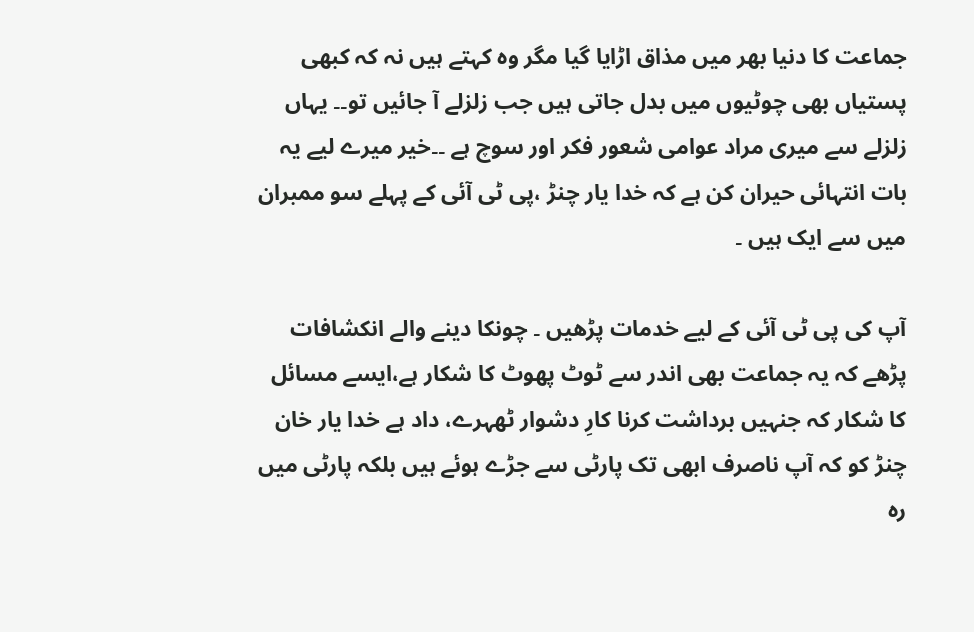جماعت کا دنیا بھر میں مذاق اڑایا گیا مگر وہ کہتے ہیں نہ کہ کبھی پستیاں بھی چوٹیوں میں بدل جاتی ہیں جب زلزلے آ جائیں تو۔۔ یہاں زلزلے سے میری مراد عوامی شعور فکر اور سوچ ہے ۔۔خیر میرے لیے یہ بات انتہائی حیران کن ہے کہ خدا یار چنڑ ،پی ٹی آئی کے پہلے سو ممبران میں سے ایک ہیں ۔

آپ کی پی ٹی آئی کے لیے خدمات پڑھیں ۔ چونکا دینے والے انکشافات پڑھے کہ یہ جماعت بھی اندر سے ٹوٹ پھوٹ کا شکار ہے،ایسے مسائل کا شکار کہ جنہیں برداشت کرنا کارِ دشوار ٹھہرے، داد ہے خدا یار خان چنڑ کو کہ آپ ناصرف ابھی تک پارٹی سے جڑے ہوئے ہیں بلکہ پارٹی میں رہ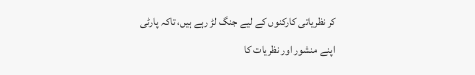کر نظریاتی کارکنوں کے لیے جنگ لڑ رہے ہیں، تاکہ پارٹی اپنے منشور اور نظریات کا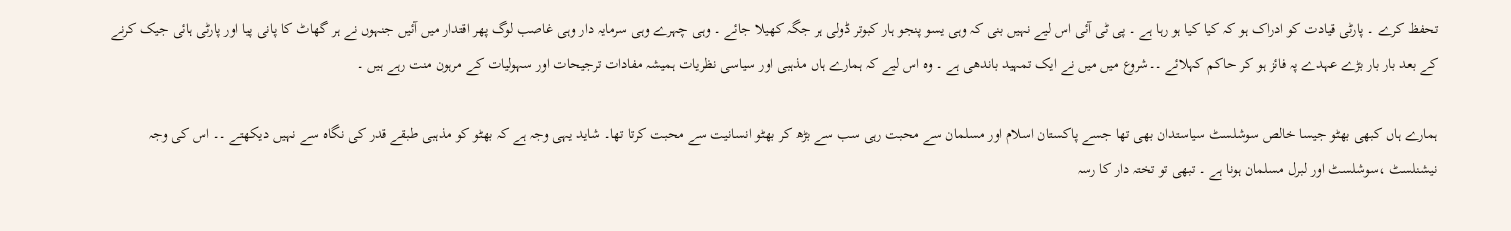تحفظ کرے ۔ پارٹی قیادت کو ادراک ہو کہ کیا کیا ہو رہا ہے ۔ پی ٹی آئی اس لیے نہیں بنی کہ وہی یسو پنجو ہار کبوتر ڈولی ہر جگہ کھیلا جائے ۔ وہی چہرے وہی سرمایہ دار وہی غاصب لوگ پھر اقتدار میں آئیں جنہوں نے ہر گھاٹ کا پانی پیا اور پارٹی ہائی جیک کرنے کے بعد بار بار بڑے عہدے پہ فائز ہو کر حاکم کہلائے ۔۔شروع میں میں نے ایک تمہید باندھی ہے ۔ وہ اس لیے کہ ہمارے ہاں مذہبی اور سیاسی نظریات ہمیشہ مفادات ترجیحات اور سہولیات کے مرہون منت رہے ہیں ۔

ہمارے ہاں کبھی بھٹو جیسا خالص سوشلسٹ سیاستدان بھی تھا جسے پاکستان اسلام اور مسلمان سے محبت رہی سب سے بڑھ کر بھٹو انسانیت سے محبت کرتا تھا۔ شاید یہی وجہ ہے کہ بھٹو کو مذہبی طبقے قدر کی نگاہ سے نہیں دیکھتے ۔۔ اس کی وجہ نیشنلسٹ ،سوشلسٹ اور لبرل مسلمان ہونا ہے ۔ تبھی تو تختہ دار کا رسہ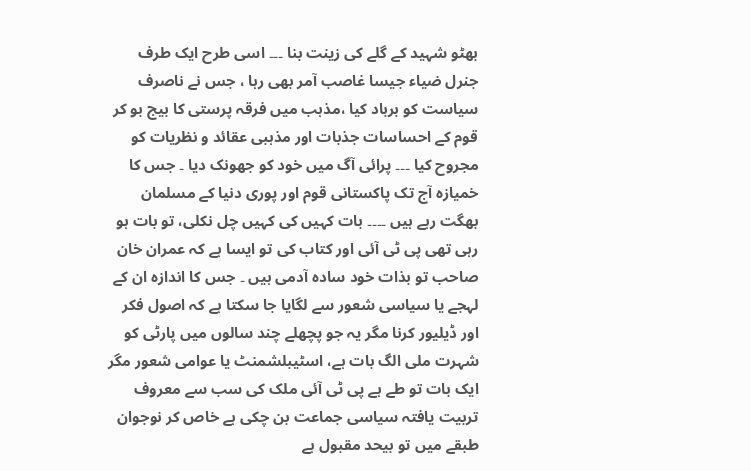بھٹو شہید کے گلے کی زینت بنا ۔۔۔ اسی طرح ایک طرف جنرل ضیاء جیسا غاصب آمر بھی رہا ، جس نے ناصرف سیاست کو برباد کیا ،مذہب میں فرقہ پرستی کا بیج بو کر قوم کے احساسات جذبات اور مذہبی عقائد و نظریات کو مجروح کیا ۔۔۔ پرائی آگ میں خود کو جھونک دیا ۔ جس کا خمیازہ آج تک پاکستانی قوم اور پوری دنیا کے مسلمان بھگت رہے ہیں ۔۔۔۔ بات کہیں کی کہیں چل نکلی، تو بات ہو رہی تھی پی ٹی آئی اور کتاب کی تو ایسا ہے کہ عمران خان صاحب تو بذات خود سادہ آدمی ہیں ۔ جس کا اندازہ ان کے لہجے یا سیاسی شعور سے لگایا جا سکتا ہے کہ اصول فکر اور ڈیلیور کرنا مگر یہ جو پچھلے چند سالوں میں پارٹی کو شہرت ملی الگ بات ہے، اسٹیبلشمنٹ یا عوامی شعور مگر ایک بات تو طے ہے پی ٹی آئی ملک کی سب سے معروف تربیت یافتہ سیاسی جماعت بن چکی ہے خاص کر نوجوان طبقے میں تو بیحد مقبول ہے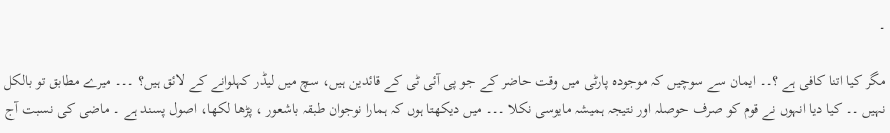۔

مگر کیا اتنا کافی ہے ؟۔۔ ایمان سے سوچیں کہ موجودہ پارٹی میں وقت حاضر کے جو پی آئی ٹی کے قائدین ہیں، سچ میں لیڈر کہلوانے کے لائق ہیں؟ ۔۔۔ میرے مطابق تو بالکل نہیں ۔۔ کیا دیا انہوں نے قوم کو صرف حوصلہ اور نتیجہ ہمیشہ مایوسی نکلا ۔۔۔ میں دیکھتا ہوں کہ ہمارا نوجوان طبقہ باشعور ، پڑھا لکھا، اصول پسند ہے ۔ ماضی کی نسبت آج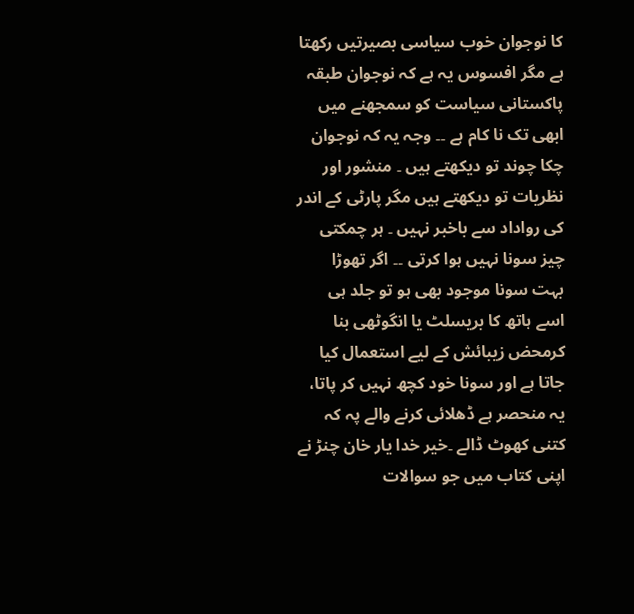کا نوجوان خوب سیاسی بصیرتیں رکھتا ہے مگر افسوس یہ ہے کہ نوجوان طبقہ پاکستانی سیاست کو سمجھنے میں ابھی تک نا کام ہے ۔۔ وجہ یہ کہ نوجوان چکا چوند تو دیکھتے ہیں ۔ منشور اور نظریات تو دیکھتے ہیں مگر پارٹی کے اندر کی رواداد سے باخبر نہیں ۔ ہر چمکتی چیز سونا نہیں ہوا کرتی ۔۔ اگر تھوڑا بہت سونا موجود بھی ہو تو جلد ہی اسے ہاتھ کا بریسلٹ یا انگوٹھی بنا کرمحض زیبائش کے لیے استعمال کیا جاتا ہے اور سونا خود کچھ نہیں کر پاتا، یہ منحصر ہے ڈھلائی کرنے والے پہ کہ کتنی کھوٹ ڈالے ۔خیر خدا یار خان چنڑ نے اپنی کتاب میں جو سوالات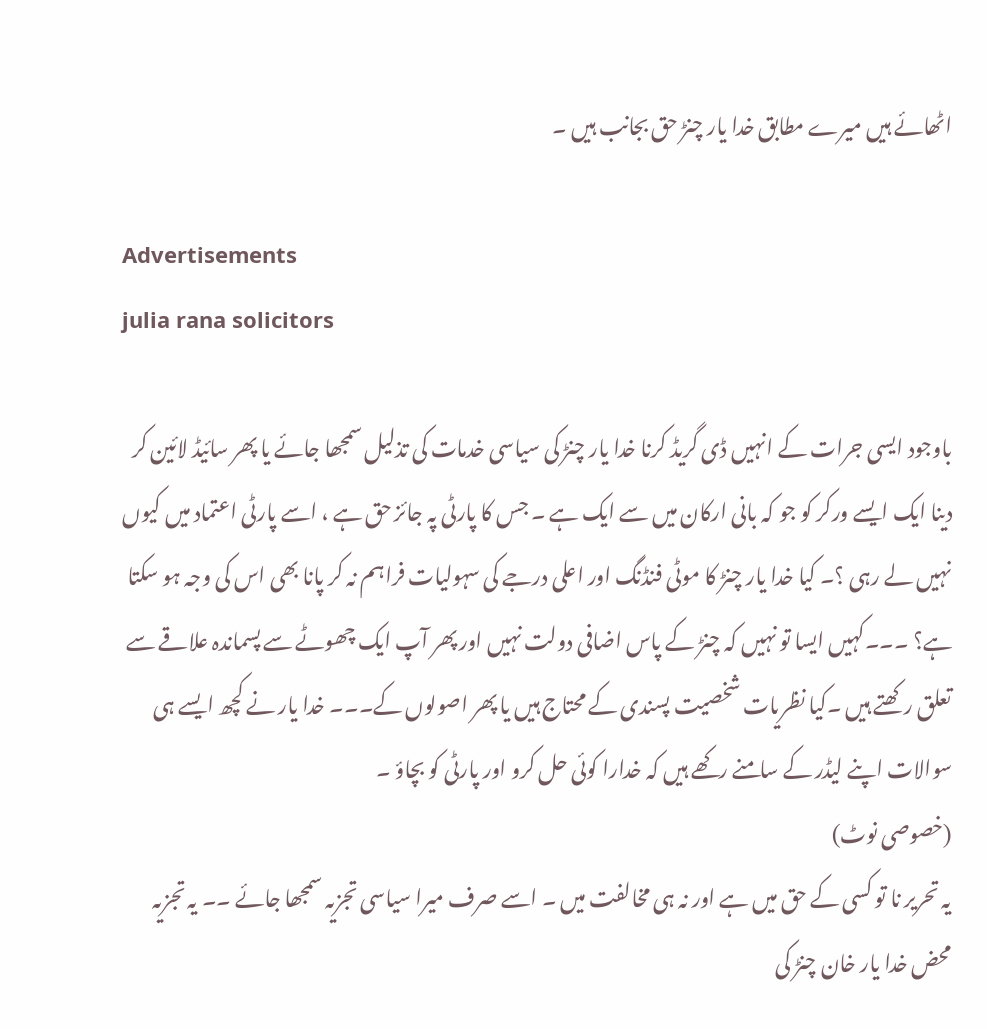اٹھائے ہیں میرے مطابق خدا یار چنڑ حق بجانب ہیں ۔

Advertisements
julia rana solicitors

باوجود ایسی جرات کے انہیں ڈی گریڈ کرنا خدا یار چنڑ کی سیاسی خدمات کی تذلیل سمجھا جائے یا پھر سائیڈ لائین کر دینا ایک ایسے ورکر کو جو کہ بانی ارکان میں سے ایک ہے ۔ جس کا پارٹی پہ جائز حق ہے ، اسے پارٹی اعتماد میں کیوں نہیں لے رہی ؟۔ کیا خدا یار چنڑ کا موٹی فنڈنگ اور اعلی درجے کی سہولیات فراہم نہ کر پانا بھی اس کی وجہ ہو سکتا ہے؟ ۔۔۔کہیں ایسا تو نہیں کہ چنڑ کے پاس اضافی دولت نہیں اور پھر آپ ایک چھوٹے سے پسماندہ علاقے سے تعلق رکھتے ہیں ۔کیا نظریات شخصیت پسندی کے محتاج ہیں یا پھر اصولوں کے۔۔۔ خدا یار نے کچھ ایسے ہی سوالات اپنے لیڈر کے سامنے رکھے ہیں کہ خدارا کوئی حل کرو اور پارٹی کو بچاؤ ۔
(خصوصی نوٹ)
یہ تحریر نا تو کسی کے حق میں ہے اور نہ ہی مخالفت میں ۔ اسے صرف میرا سیاسی تجزیہ سمجھا جائے ۔۔ یہ تجزیہ محض خدا یار خان چنڑ کی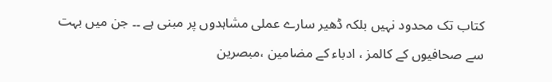کتاب تک محدود نہیں بلکہ ڈھیر سارے عملی مشاہدوں پر مبنی ہے ۔۔ جن میں بہت سے صحافیوں کے کالمز ، ادباء کے مضامین ،مبصرین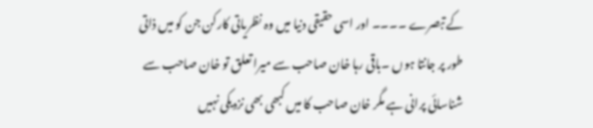کے تبصرے ۔۔۔۔ اور اسی حقیقی دنیا میں وہ نظریاتی کارکن جن کو میں ذاتی طور پر جانتا ہوں ۔باقی رہا خان صاحب سے میرا تعلق تو خان صاحب سے شناسائی پرانی ہے مگر خان صاحب کا میں کبھی بھی نزدیکی نہیں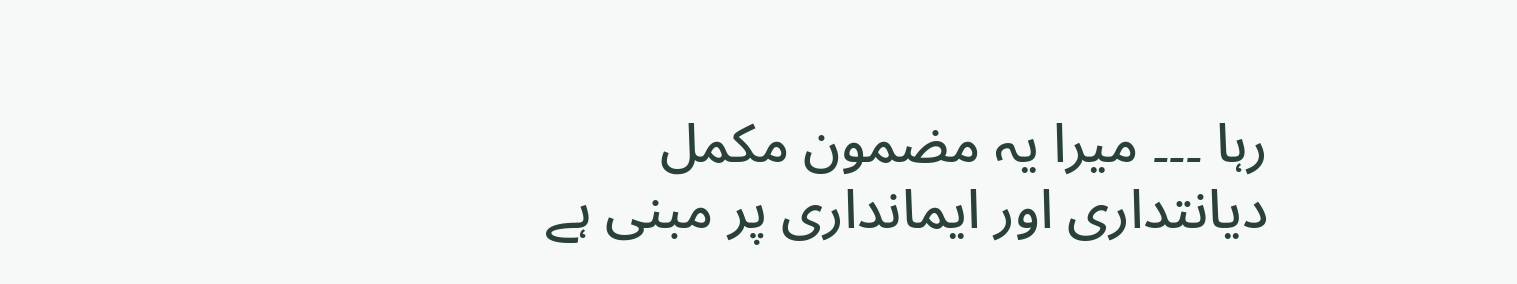رہا ۔۔۔ میرا یہ مضمون مکمل دیانتداری اور ایمانداری پر مبنی ہے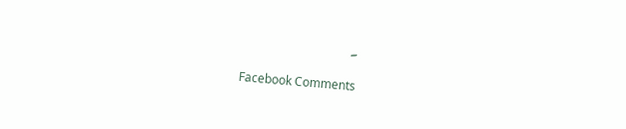۔

Facebook Comments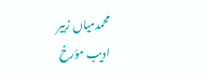محمدمیاں زبیر
ادیب مؤرخ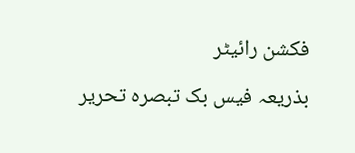فکشن رائیٹر

بذریعہ فیس بک تبصرہ تحریر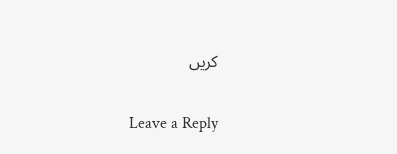کریں

Leave a Reply